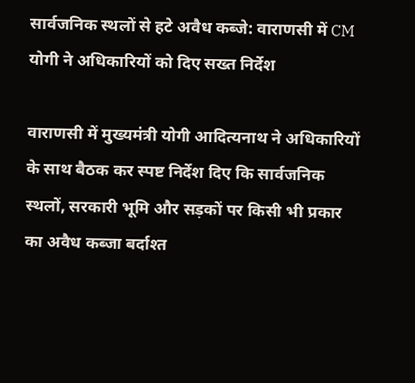सार्वजनिक स्थलों से हटे अवैध कब्जे: वाराणसी में CM योगी ने अधिकारियों को दिए सख्त निर्देश

वाराणसी में मुख्यमंत्री योगी आदित्यनाथ ने अधिकारियों के साथ बैठक कर स्पष्ट निर्देश दिए कि सार्वजनिक स्थलों, सरकारी भूमि और सड़कों पर किसी भी प्रकार का अवैध कब्जा बर्दाश्त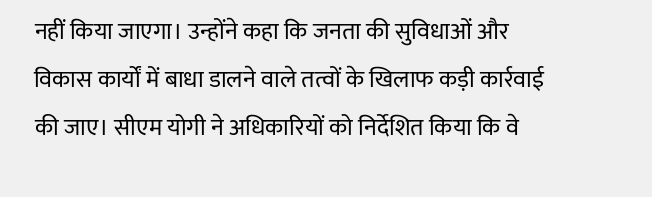नहीं किया जाएगा। उन्होंने कहा कि जनता की सुविधाओं और विकास कार्यों में बाधा डालने वाले तत्वों के खिलाफ कड़ी कार्रवाई की जाए। सीएम योगी ने अधिकारियों को निर्देशित किया कि वे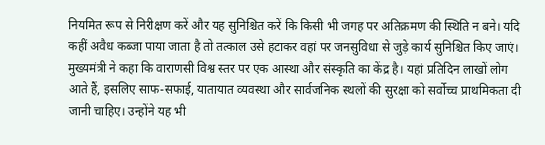नियमित रूप से निरीक्षण करें और यह सुनिश्चित करें कि किसी भी जगह पर अतिक्रमण की स्थिति न बने। यदि कहीं अवैध कब्जा पाया जाता है तो तत्काल उसे हटाकर वहां पर जनसुविधा से जुड़े कार्य सुनिश्चित किए जाएं।
मुख्यमंत्री ने कहा कि वाराणसी विश्व स्तर पर एक आस्था और संस्कृति का केंद्र है। यहां प्रतिदिन लाखों लोग आते हैं, इसलिए साफ-सफाई, यातायात व्यवस्था और सार्वजनिक स्थलों की सुरक्षा को सर्वोच्च प्राथमिकता दी जानी चाहिए। उन्होंने यह भी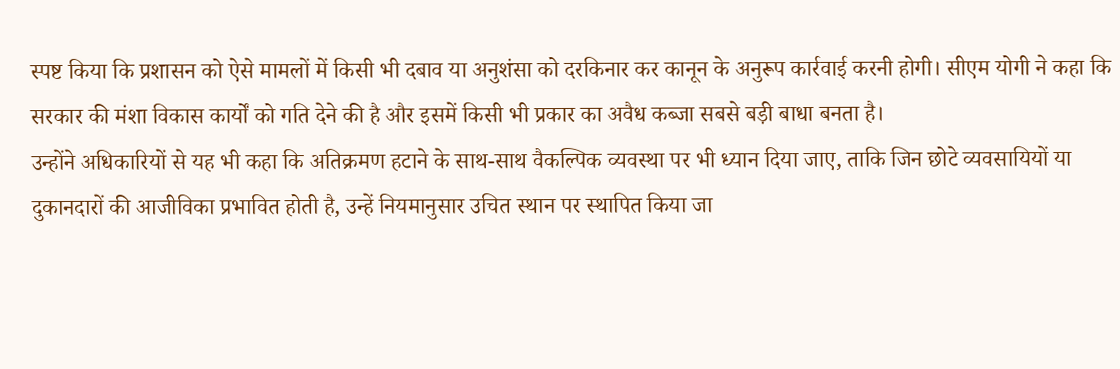स्पष्ट किया कि प्रशासन को ऐसे मामलों में किसी भी दबाव या अनुशंसा को दरकिनार कर कानून के अनुरूप कार्रवाई करनी होगी। सीएम योगी ने कहा कि सरकार की मंशा विकास कार्यों को गति देने की है और इसमें किसी भी प्रकार का अवैध कब्जा सबसे बड़ी बाधा बनता है।
उन्होंने अधिकारियों से यह भी कहा कि अतिक्रमण हटाने के साथ-साथ वैकल्पिक व्यवस्था पर भी ध्यान दिया जाए, ताकि जिन छोटे व्यवसायियों या दुकानदारों की आजीविका प्रभावित होती है, उन्हें नियमानुसार उचित स्थान पर स्थापित किया जा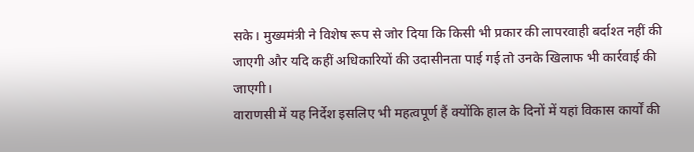सके। मुख्यमंत्री ने विशेष रूप से जोर दिया कि किसी भी प्रकार की लापरवाही बर्दाश्त नहीं की जाएगी और यदि कहीं अधिकारियों की उदासीनता पाई गई तो उनके खिलाफ भी कार्रवाई की जाएगी।
वाराणसी में यह निर्देश इसलिए भी महत्वपूर्ण हैं क्योंकि हाल के दिनों में यहां विकास कार्यों की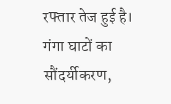रफ्तार तेज हुई है। गंगा घाटों का सौंदर्यीकरण,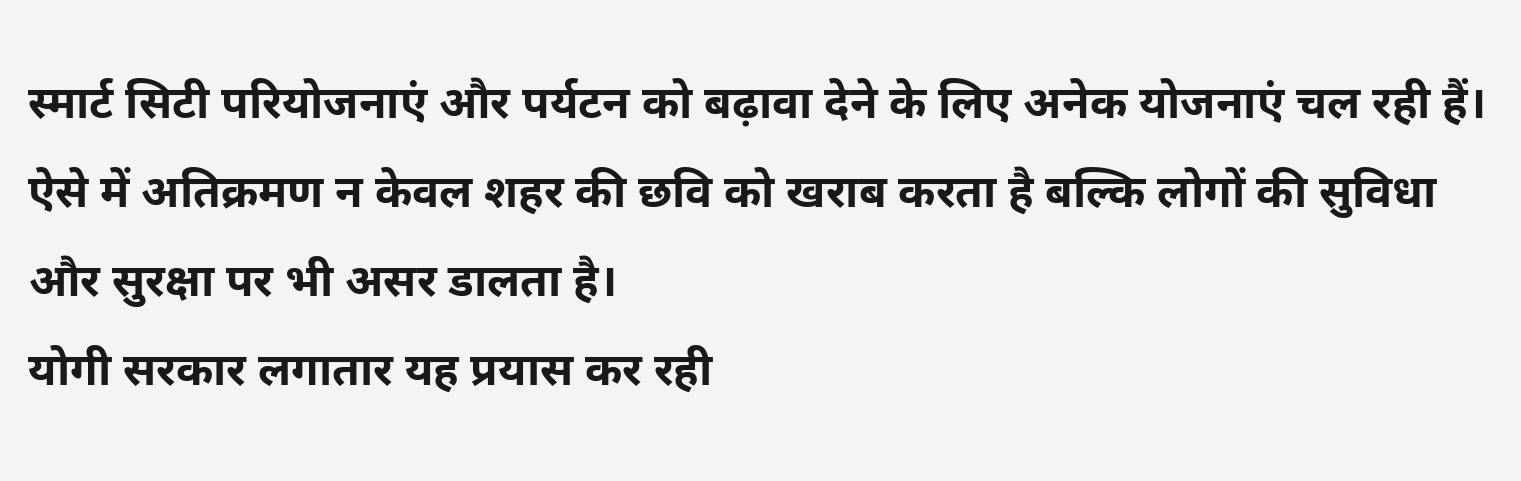स्मार्ट सिटी परियोजनाएं और पर्यटन को बढ़ावा देने के लिए अनेक योजनाएं चल रही हैं। ऐसे में अतिक्रमण न केवल शहर की छवि को खराब करता है बल्कि लोगों की सुविधा और सुरक्षा पर भी असर डालता है।
योगी सरकार लगातार यह प्रयास कर रही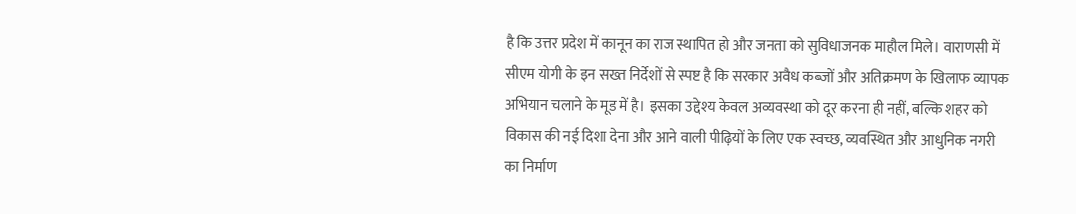है कि उत्तर प्रदेश में कानून का राज स्थापित हो और जनता को सुविधाजनक माहौल मिले। वाराणसी में सीएम योगी के इन सख्त निर्देशों से स्पष्ट है कि सरकार अवैध कब्जों और अतिक्रमण के खिलाफ व्यापक अभियान चलाने के मूड में है। इसका उद्देश्य केवल अव्यवस्था को दूर करना ही नहीं, बल्कि शहर को विकास की नई दिशा देना और आने वाली पीढ़ियों के लिए एक स्वच्छ, व्यवस्थित और आधुनिक नगरी का निर्माण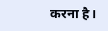करना है।